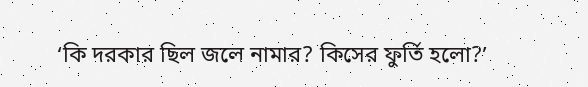‘কি দরকার ছিল জলে নামার? কিসের ফুর্তি হলো?’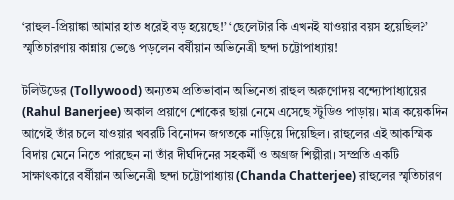‘রাহুল-প্রিয়াঙ্কা আমার হাত ধরেই বড় হয়েছে!’ ‘ছেলেটার কি এখনই যাওয়ার বয়স হয়েছিল?’ স্মৃতিচারণায় কান্নায় ভেঙে পড়লেন বর্ষীয়ান অভিনেত্রী ছন্দা চট্টোপাধ্যায়!

টলিউডের (Tollywood) অন্যতম প্রতিভাবান অভিনেতা রাহুল অরুণোদয় বন্দ্যোপাধ্যায়ের (Rahul Banerjee) অকাল প্রয়াণে শোকের ছায়া নেমে এসেছে স্টুডিও পাড়ায়। মাত্র কয়েকদিন আগেই তাঁর চলে যাওয়ার খবরটি বিনোদন জগতকে নাড়িয়ে দিয়েছিল। রাহুলের এই আকস্মিক বিদায় মেনে নিতে পারছেন না তাঁর দীর্ঘদিনের সহকর্মী ও অগ্রজ শিল্পীরা। সম্প্রতি একটি সাক্ষাৎকারে বর্ষীয়ান অভিনেত্রী ছন্দা চট্টোপাধ্যায় (Chanda Chatterjee) রাহুলের স্মৃতিচারণ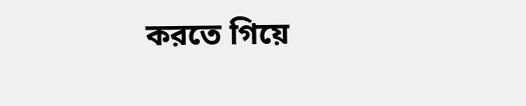করতে গিয়ে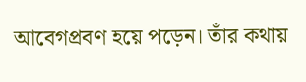আবেগপ্রবণ হয়ে পড়েন। তাঁর কথায়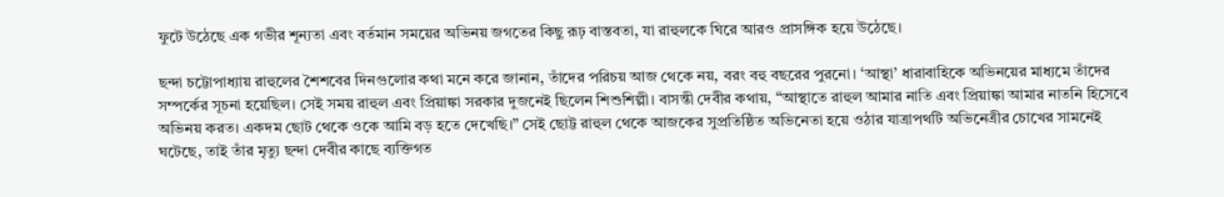ফুটে উঠেছে এক গভীর শূন্যতা এবং বর্তমান সময়ের অভিনয় জগতের কিছু রূঢ় বাস্তবতা, যা রাহুলকে ঘিরে আরও প্রাসঙ্গিক হয়ে উঠেছে।

ছন্দা চট্টোপাধ্যায় রাহুলের শৈশবের দিনগুলোর কথা মনে করে জানান, তাঁদের পরিচয় আজ থেকে নয়, বরং বহু বছরের পুরনো। ‘আস্থা’ ধারাবাহিকে অভিনয়ের মাধ্যমে তাঁদের সম্পর্কের সূচনা হয়েছিল। সেই সময় রাহুল এবং প্রিয়াঙ্কা সরকার দুজনেই ছিলেন শিশুশিল্পী। বাসন্তী দেবীর কথায়, “আস্থাতে রাহুল আমার নাতি এবং প্রিয়াঙ্কা আমার নাতনি হিসেবে অভিনয় করত। একদম ছোট থেকে ওকে আমি বড় হতে দেখেছি।” সেই ছোট্ট রাহুল থেকে আজকের সুপ্রতিষ্ঠিত অভিনেতা হয়ে ওঠার যাত্রাপথটি অভিনেত্রীর চোখের সামনেই ঘটেছে, তাই তাঁর মৃত্যু ছন্দা দেবীর কাছে ব্যক্তিগত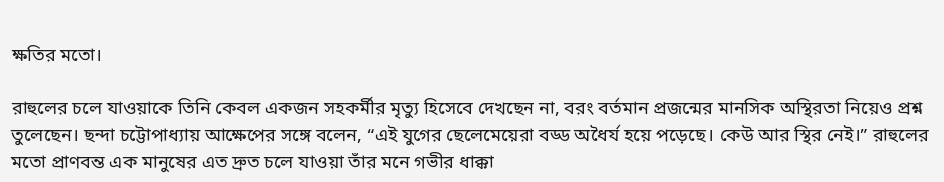ক্ষতির মতো।

রাহুলের চলে যাওয়াকে তিনি কেবল একজন সহকর্মীর মৃত্যু হিসেবে দেখছেন না, বরং বর্তমান প্রজন্মের মানসিক অস্থিরতা নিয়েও প্রশ্ন তুলেছেন। ছন্দা চট্টোপাধ্যায় আক্ষেপের সঙ্গে বলেন, “এই যুগের ছেলেমেয়েরা বড্ড অধৈর্য হয়ে পড়েছে। কেউ আর স্থির নেই।” রাহুলের মতো প্রাণবন্ত এক মানুষের এত দ্রুত চলে যাওয়া তাঁর মনে গভীর ধাক্কা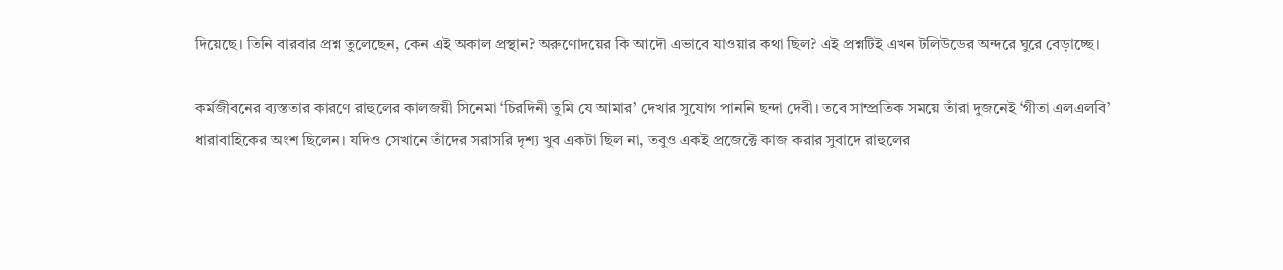দিয়েছে। তিনি বারবার প্রশ্ন তুলেছেন, কেন এই অকাল প্রস্থান? অরুণোদয়ের কি আদৌ এভাবে যাওয়ার কথা ছিল? এই প্রশ্নটিই এখন টলিউডের অন্দরে ঘুরে বেড়াচ্ছে।

কর্মজীবনের ব্যস্ততার কারণে রাহুলের কালজয়ী সিনেমা ‘চিরদিনী তুমি যে আমার’ দেখার সুযোগ পাননি ছন্দা দেবী। তবে সাম্প্রতিক সময়ে তাঁরা দুজনেই ‘গীতা এলএলবি’ ধারাবাহিকের অংশ ছিলেন। যদিও সেখানে তাঁদের সরাসরি দৃশ্য খুব একটা ছিল না, তবুও একই প্রজেক্টে কাজ করার সুবাদে রাহুলের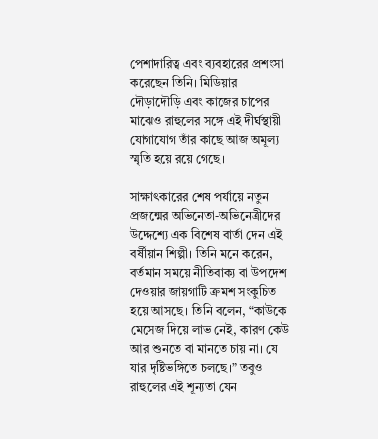পেশাদারিত্ব এবং ব্যবহারের প্রশংসা করেছেন তিনি। মিডিয়ার দৌড়াদৌড়ি এবং কাজের চাপের মাঝেও রাহুলের সঙ্গে এই দীর্ঘস্থায়ী যোগাযোগ তাঁর কাছে আজ অমূল্য স্মৃতি হয়ে রয়ে গেছে।

সাক্ষাৎকারের শেষ পর্যায়ে নতুন প্রজন্মের অভিনেতা-অভিনেত্রীদের উদ্দেশ্যে এক বিশেষ বার্তা দেন এই বর্ষীয়ান শিল্পী। তিনি মনে করেন, বর্তমান সময়ে নীতিবাক্য বা উপদেশ দেওয়ার জায়গাটি ক্রমশ সংকুচিত হয়ে আসছে। তিনি বলেন, “কাউকে মেসেজ দিয়ে লাভ নেই, কারণ কেউ আর শুনতে বা মানতে চায় না। যে যার দৃষ্টিভঙ্গিতে চলছে।” তবুও রাহুলের এই শূন্যতা যেন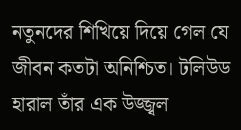নতুনদের শিখিয়ে দিয়ে গেল যে জীবন কতটা অনিশ্চিত। টলিউড হারাল তাঁর এক উজ্জ্বল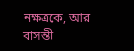নক্ষত্রকে, আর বাসন্তী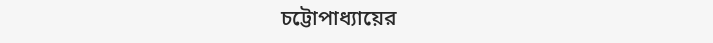চট্টোপাধ্যায়ের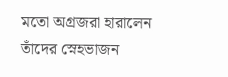মতো অগ্রজরা হারালেন তাঁদের স্নেহভাজন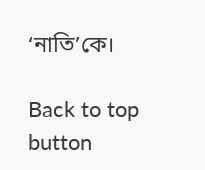‘নাতি’কে।

Back to top button